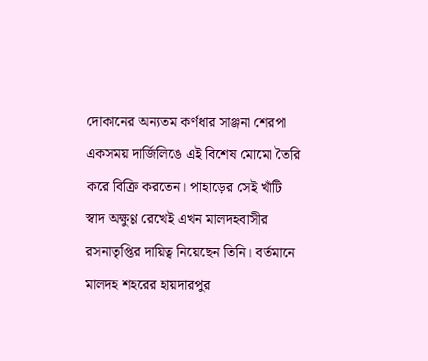দোকানের অন্যতম কর্ণধার সাঞ্জনা শেরপা একসময় দার্জিলিঙে এই বিশেষ মোমো তৈরি করে বিক্রি করতেন। পাহাড়ের সেই খাঁটি স্বাদ অক্ষুণ্ণ রেখেই এখন মালদহবাসীর রসনাতৃপ্তির দায়িত্ব নিয়েছেন তিনি। বর্তমানে মালদহ শহরের হায়দারপুর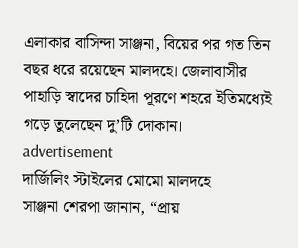এলাকার বাসিন্দা সাঞ্জনা, বিয়ের পর গত তিন বছর ধরে রয়েছেন মালদহে। জেলাবাসীর পাহাড়ি স্বাদের চাহিদা পূরণে শহরে ইতিমধ্যেই গড়ে তুলেছেন দু’টি দোকান।
advertisement
দার্জিলিং স্টাইলের মোমো মালদহে
সাঞ্জনা শেরপা জানান, “প্রায়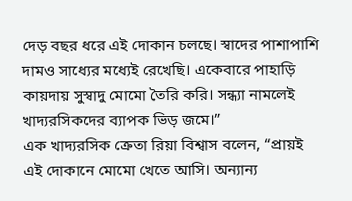দেড় বছর ধরে এই দোকান চলছে। স্বাদের পাশাপাশি দামও সাধ্যের মধ্যেই রেখেছি। একেবারে পাহাড়ি কায়দায় সুস্বাদু মোমো তৈরি করি। সন্ধ্যা নামলেই খাদ্যরসিকদের ব্যাপক ভিড় জমে।”
এক খাদ্যরসিক ক্রেতা রিয়া বিশ্বাস বলেন, “প্রায়ই এই দোকানে মোমো খেতে আসি। অন্যান্য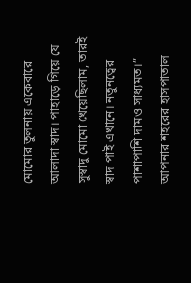মোমোর তুলনায় একেবারে আলাদা স্বাদ। পাহাড়ে গিয়ে যে সুস্বাদু মোমো খেয়েছিলাম, তারই স্বাদ পাই এখানে। নতুনত্বের পাশাপাশি দামও সাধ্যমত।”
আপনার শহরের হাসপাতাল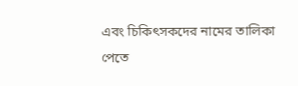এবং চিকিৎসকদের নামের তালিকা পেতে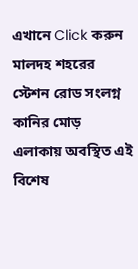এখানে Click করুন
মালদহ শহরের স্টেশন রোড সংলগ্ন কানির মোড় এলাকায় অবস্থিত এই বিশেষ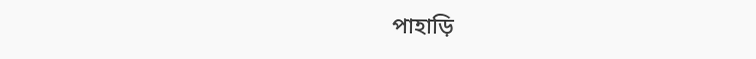পাহাড়ি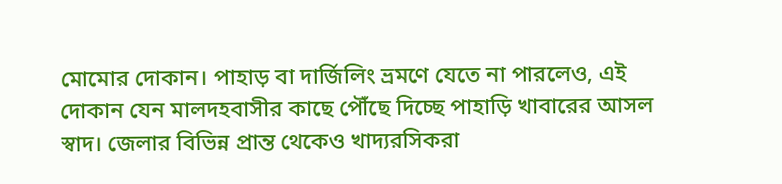মোমোর দোকান। পাহাড় বা দার্জিলিং ভ্রমণে যেতে না পারলেও, এই দোকান যেন মালদহবাসীর কাছে পৌঁছে দিচ্ছে পাহাড়ি খাবারের আসল স্বাদ। জেলার বিভিন্ন প্রান্ত থেকেও খাদ্যরসিকরা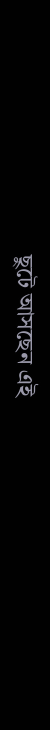ছুটে আসছেন এই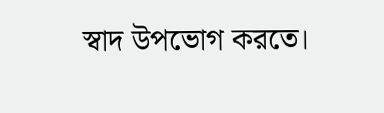স্বাদ উপভোগ করতে।